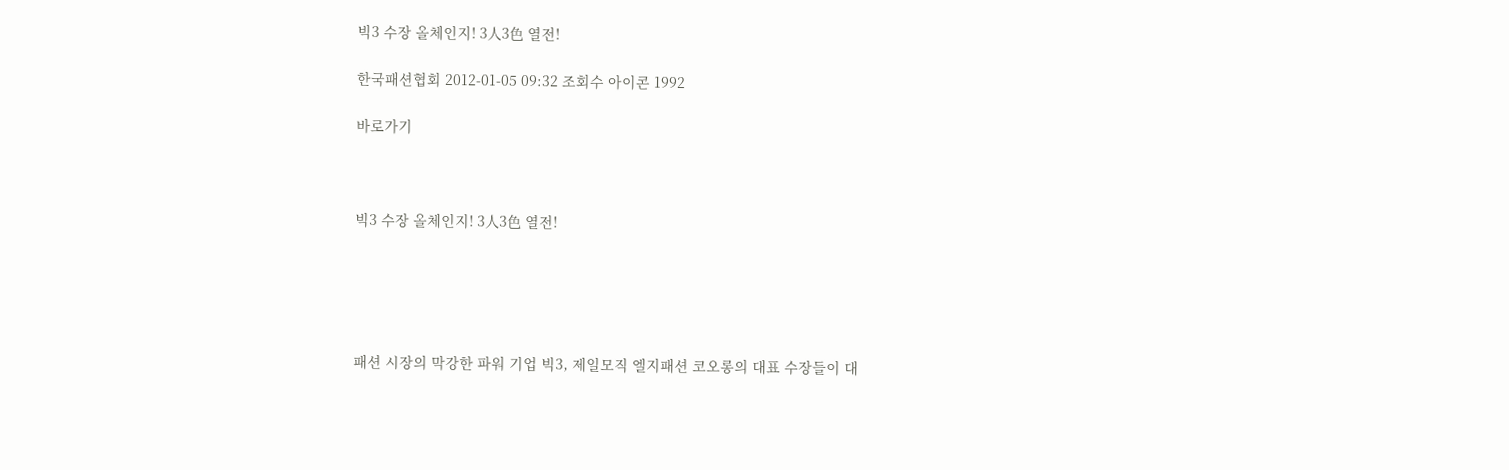빅3 수장 올체인지! 3人3色 열전!

한국패션협회 2012-01-05 09:32 조회수 아이콘 1992

바로가기



빅3 수장 올체인지! 3人3色 열전!





패션 시장의 막강한 파워 기업 빅3, 제일모직 엘지패션 코오롱의 대표 수장들이 대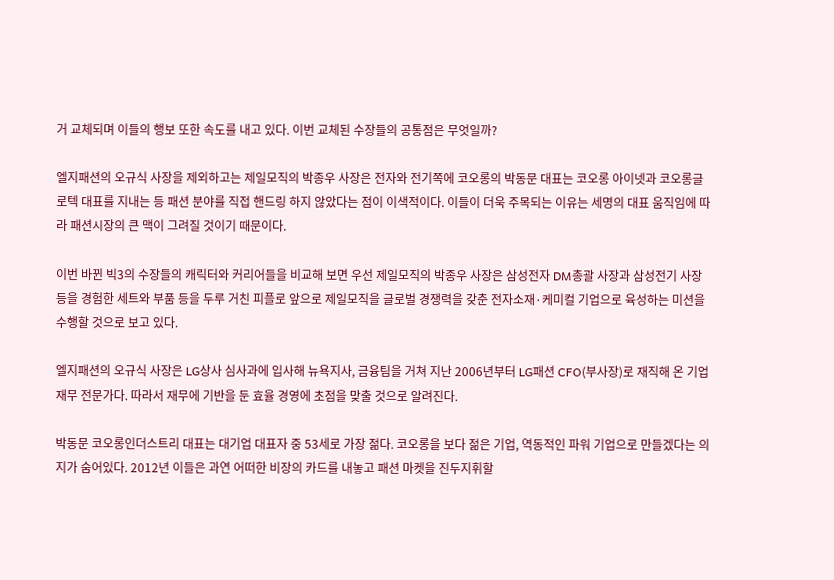거 교체되며 이들의 행보 또한 속도를 내고 있다. 이번 교체된 수장들의 공통점은 무엇일까?

엘지패션의 오규식 사장을 제외하고는 제일모직의 박종우 사장은 전자와 전기쪽에 코오롱의 박동문 대표는 코오롱 아이넷과 코오롱글로텍 대표를 지내는 등 패션 분야를 직접 핸드링 하지 않았다는 점이 이색적이다. 이들이 더욱 주목되는 이유는 세명의 대표 움직임에 따라 패션시장의 큰 맥이 그려질 것이기 때문이다.

이번 바뀐 빅3의 수장들의 캐릭터와 커리어들을 비교해 보면 우선 제일모직의 박종우 사장은 삼성전자 DM총괄 사장과 삼성전기 사장 등을 경험한 세트와 부품 등을 두루 거친 피플로 앞으로 제일모직을 글로벌 경쟁력을 갖춘 전자소재·케미컬 기업으로 육성하는 미션을 수행할 것으로 보고 있다.

엘지패션의 오규식 사장은 LG상사 심사과에 입사해 뉴욕지사, 금융팀을 거쳐 지난 2006년부터 LG패션 CFO(부사장)로 재직해 온 기업재무 전문가다. 따라서 재무에 기반을 둔 효율 경영에 초점을 맞출 것으로 알려진다.

박동문 코오롱인더스트리 대표는 대기업 대표자 중 53세로 가장 젊다. 코오롱을 보다 젊은 기업, 역동적인 파워 기업으로 만들겠다는 의지가 숨어있다. 2012년 이들은 과연 어떠한 비장의 카드를 내놓고 패션 마켓을 진두지휘할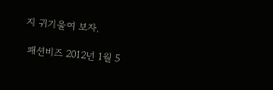지 귀기울여 보자.

 패션비즈 2012년 1월 5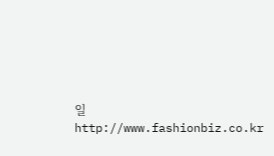일  http://www.fashionbiz.co.kr